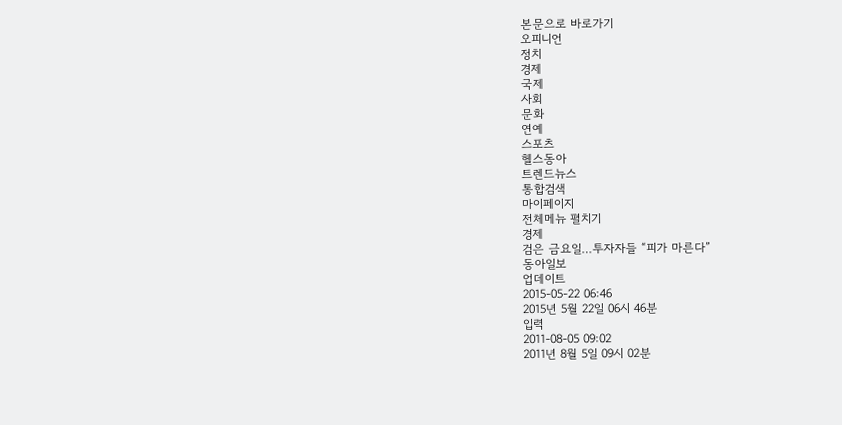본문으로 바로가기
오피니언
정치
경제
국제
사회
문화
연예
스포츠
헬스동아
트렌드뉴스
통합검색
마이페이지
전체메뉴 펼치기
경제
검은 금요일…투자자들 “피가 마른다”
동아일보
업데이트
2015-05-22 06:46
2015년 5월 22일 06시 46분
입력
2011-08-05 09:02
2011년 8월 5일 09시 02분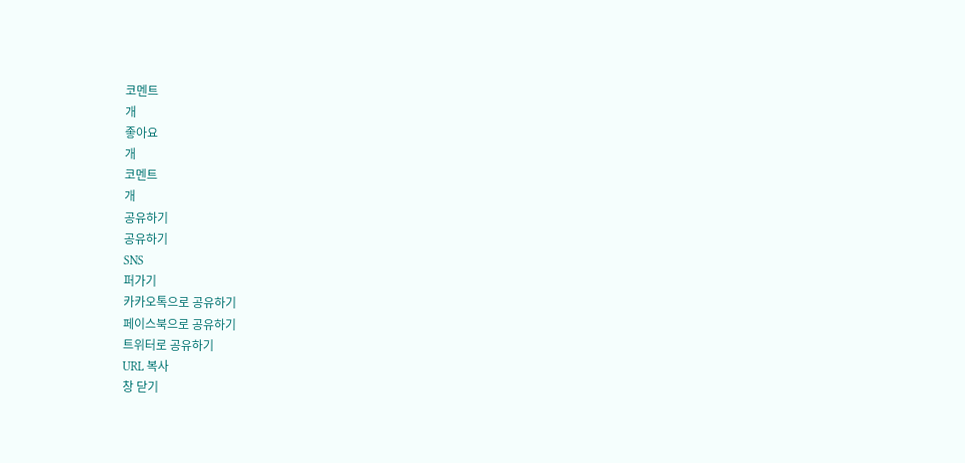코멘트
개
좋아요
개
코멘트
개
공유하기
공유하기
SNS
퍼가기
카카오톡으로 공유하기
페이스북으로 공유하기
트위터로 공유하기
URL 복사
창 닫기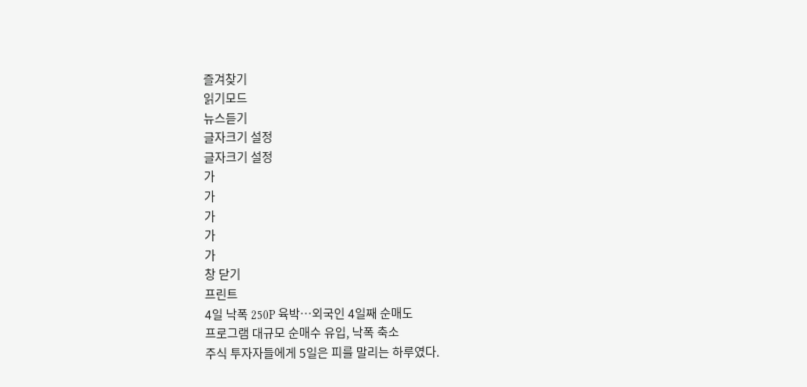즐겨찾기
읽기모드
뉴스듣기
글자크기 설정
글자크기 설정
가
가
가
가
가
창 닫기
프린트
4일 낙폭 250P 육박…외국인 4일째 순매도
프로그램 대규모 순매수 유입, 낙폭 축소
주식 투자자들에게 5일은 피를 말리는 하루였다.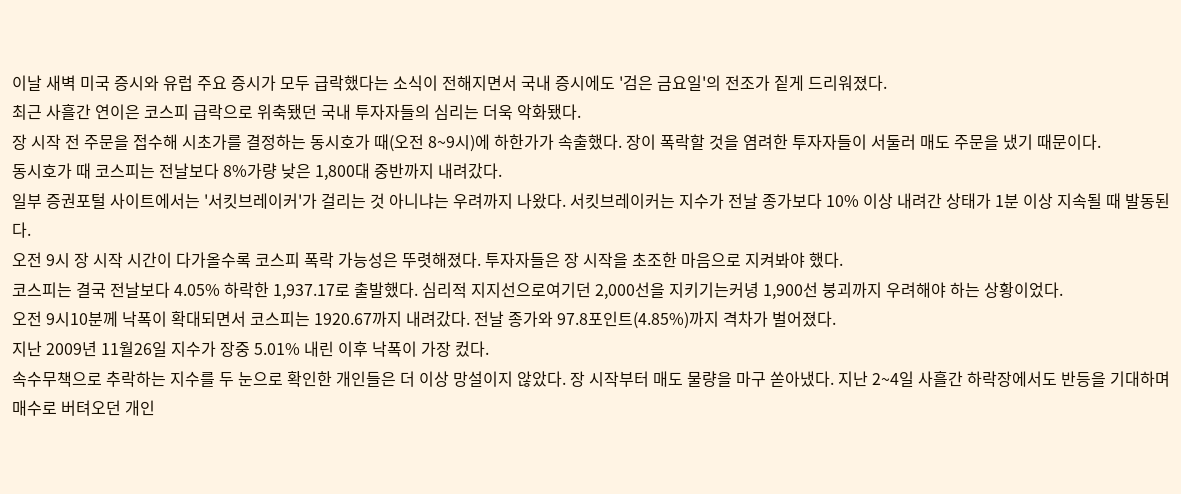이날 새벽 미국 증시와 유럽 주요 증시가 모두 급락했다는 소식이 전해지면서 국내 증시에도 '검은 금요일'의 전조가 짙게 드리워졌다.
최근 사흘간 연이은 코스피 급락으로 위축됐던 국내 투자자들의 심리는 더욱 악화됐다.
장 시작 전 주문을 접수해 시초가를 결정하는 동시호가 때(오전 8~9시)에 하한가가 속출했다. 장이 폭락할 것을 염려한 투자자들이 서둘러 매도 주문을 냈기 때문이다.
동시호가 때 코스피는 전날보다 8%가량 낮은 1,800대 중반까지 내려갔다.
일부 증권포털 사이트에서는 '서킷브레이커'가 걸리는 것 아니냐는 우려까지 나왔다. 서킷브레이커는 지수가 전날 종가보다 10% 이상 내려간 상태가 1분 이상 지속될 때 발동된다.
오전 9시 장 시작 시간이 다가올수록 코스피 폭락 가능성은 뚜렷해졌다. 투자자들은 장 시작을 초조한 마음으로 지켜봐야 했다.
코스피는 결국 전날보다 4.05% 하락한 1,937.17로 출발했다. 심리적 지지선으로여기던 2,000선을 지키기는커녕 1,900선 붕괴까지 우려해야 하는 상황이었다.
오전 9시10분께 낙폭이 확대되면서 코스피는 1920.67까지 내려갔다. 전날 종가와 97.8포인트(4.85%)까지 격차가 벌어졌다.
지난 2009년 11월26일 지수가 장중 5.01% 내린 이후 낙폭이 가장 컸다.
속수무책으로 추락하는 지수를 두 눈으로 확인한 개인들은 더 이상 망설이지 않았다. 장 시작부터 매도 물량을 마구 쏟아냈다. 지난 2~4일 사흘간 하락장에서도 반등을 기대하며 매수로 버텨오던 개인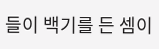들이 백기를 든 셈이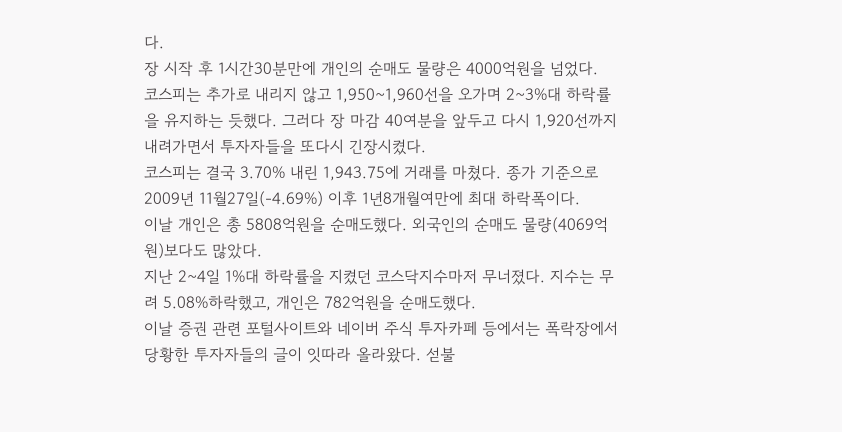다.
장 시작 후 1시간30분만에 개인의 순매도 물량은 4000억원을 넘었다.
코스피는 추가로 내리지 않고 1,950~1,960선을 오가며 2~3%대 하락률을 유지하는 듯했다. 그러다 장 마감 40여분을 앞두고 다시 1,920선까지 내려가면서 투자자들을 또다시 긴장시켰다.
코스피는 결국 3.70% 내린 1,943.75에 거래를 마쳤다. 종가 기준으로 2009년 11월27일(-4.69%) 이후 1년8개월여만에 최대 하락폭이다.
이날 개인은 총 5808억원을 순매도했다. 외국인의 순매도 물량(4069억원)보다도 많았다.
지난 2~4일 1%대 하락률을 지켰던 코스닥지수마저 무너졌다. 지수는 무려 5.08%하락했고, 개인은 782억원을 순매도했다.
이날 증권 관련 포털사이트와 네이버 주식 투자카페 등에서는 폭락장에서 당황한 투자자들의 글이 잇따라 올라왔다. 섣불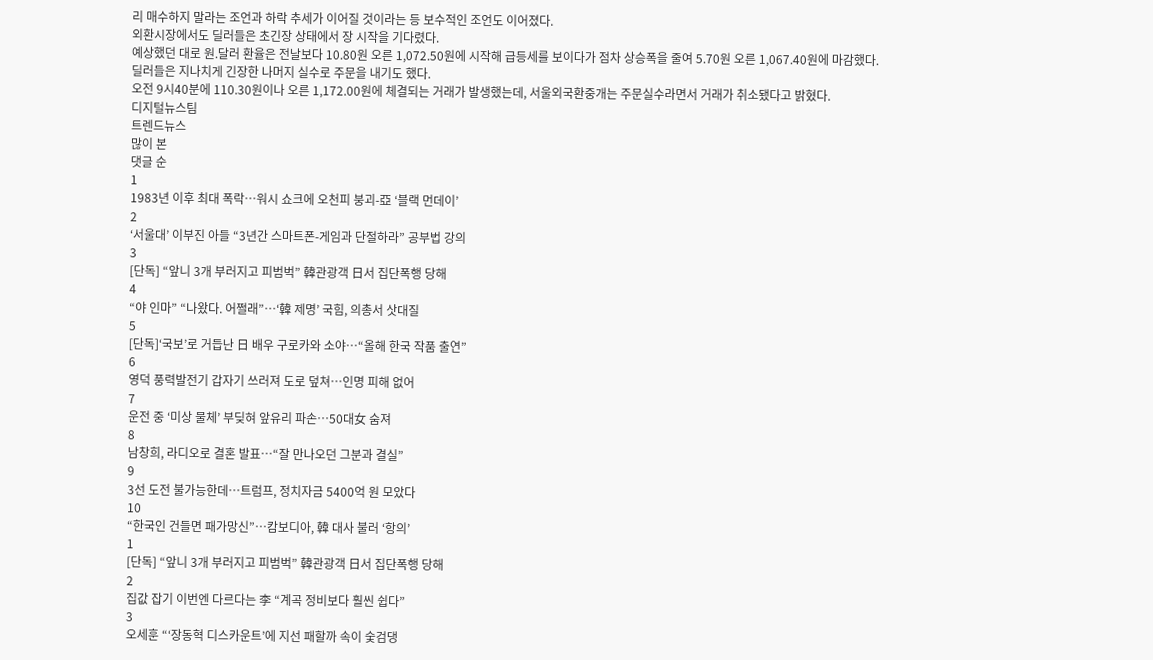리 매수하지 말라는 조언과 하락 추세가 이어질 것이라는 등 보수적인 조언도 이어졌다.
외환시장에서도 딜러들은 초긴장 상태에서 장 시작을 기다렸다.
예상했던 대로 원.달러 환율은 전날보다 10.80원 오른 1,072.50원에 시작해 급등세를 보이다가 점차 상승폭을 줄여 5.70원 오른 1,067.40원에 마감했다.
딜러들은 지나치게 긴장한 나머지 실수로 주문을 내기도 했다.
오전 9시40분에 110.30원이나 오른 1,172.00원에 체결되는 거래가 발생했는데, 서울외국환중개는 주문실수라면서 거래가 취소됐다고 밝혔다.
디지털뉴스팀
트렌드뉴스
많이 본
댓글 순
1
1983년 이후 최대 폭락…워시 쇼크에 오천피 붕괴-亞 ‘블랙 먼데이’
2
‘서울대’ 이부진 아들 “3년간 스마트폰-게임과 단절하라” 공부법 강의
3
[단독] “앞니 3개 부러지고 피범벅” 韓관광객 日서 집단폭행 당해
4
“야 인마” “나왔다. 어쩔래”…‘韓 제명’ 국힘, 의총서 삿대질
5
[단독]‘국보’로 거듭난 日 배우 구로카와 소야…“올해 한국 작품 출연”
6
영덕 풍력발전기 갑자기 쓰러져 도로 덮쳐…인명 피해 없어
7
운전 중 ‘미상 물체’ 부딪혀 앞유리 파손…50대女 숨져
8
남창희, 라디오로 결혼 발표…“잘 만나오던 그분과 결실”
9
3선 도전 불가능한데…트럼프, 정치자금 5400억 원 모았다
10
“한국인 건들면 패가망신”…캄보디아, 韓 대사 불러 ‘항의’
1
[단독] “앞니 3개 부러지고 피범벅” 韓관광객 日서 집단폭행 당해
2
집값 잡기 이번엔 다르다는 李 “계곡 정비보다 훨씬 쉽다”
3
오세훈 “‘장동혁 디스카운트’에 지선 패할까 속이 숯검댕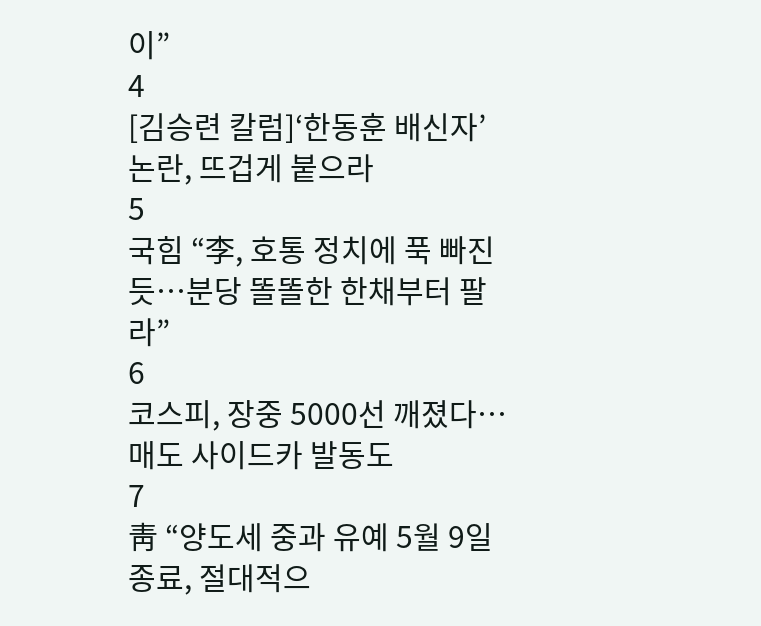이”
4
[김승련 칼럼]‘한동훈 배신자’ 논란, 뜨겁게 붙으라
5
국힘 “李, 호통 정치에 푹 빠진듯…분당 똘똘한 한채부터 팔라”
6
코스피, 장중 5000선 깨졌다…매도 사이드카 발동도
7
靑 “양도세 중과 유예 5월 9일 종료, 절대적으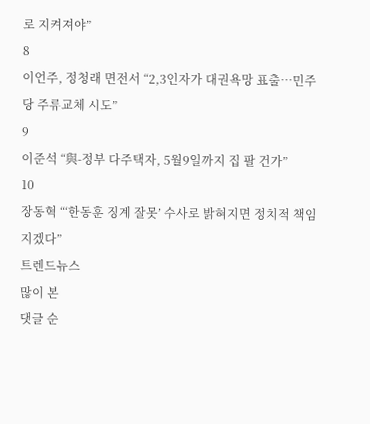로 지켜져야”
8
이언주, 정청래 면전서 “2,3인자가 대권욕망 표출…민주당 주류교체 시도”
9
이준석 “與-정부 다주택자, 5월9일까지 집 팔 건가”
10
장동혁 “‘한동훈 징계 잘못’ 수사로 밝혀지면 정치적 책임지겠다”
트렌드뉴스
많이 본
댓글 순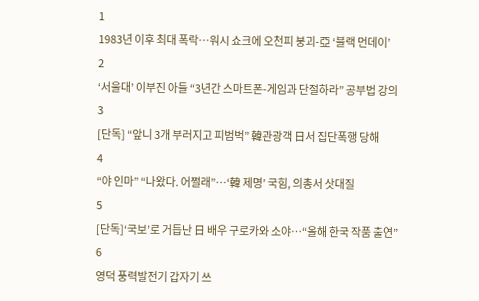1
1983년 이후 최대 폭락…워시 쇼크에 오천피 붕괴-亞 ‘블랙 먼데이’
2
‘서울대’ 이부진 아들 “3년간 스마트폰-게임과 단절하라” 공부법 강의
3
[단독] “앞니 3개 부러지고 피범벅” 韓관광객 日서 집단폭행 당해
4
“야 인마” “나왔다. 어쩔래”…‘韓 제명’ 국힘, 의총서 삿대질
5
[단독]‘국보’로 거듭난 日 배우 구로카와 소야…“올해 한국 작품 출연”
6
영덕 풍력발전기 갑자기 쓰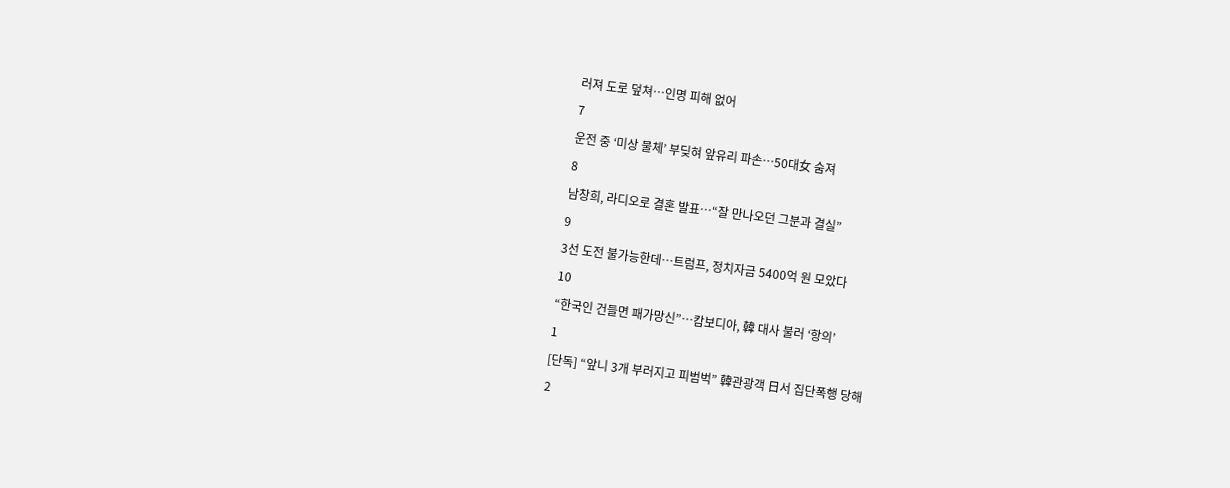러져 도로 덮쳐…인명 피해 없어
7
운전 중 ‘미상 물체’ 부딪혀 앞유리 파손…50대女 숨져
8
남창희, 라디오로 결혼 발표…“잘 만나오던 그분과 결실”
9
3선 도전 불가능한데…트럼프, 정치자금 5400억 원 모았다
10
“한국인 건들면 패가망신”…캄보디아, 韓 대사 불러 ‘항의’
1
[단독] “앞니 3개 부러지고 피범벅” 韓관광객 日서 집단폭행 당해
2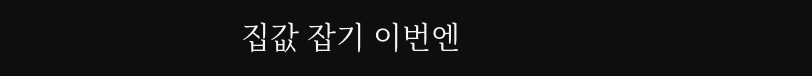집값 잡기 이번엔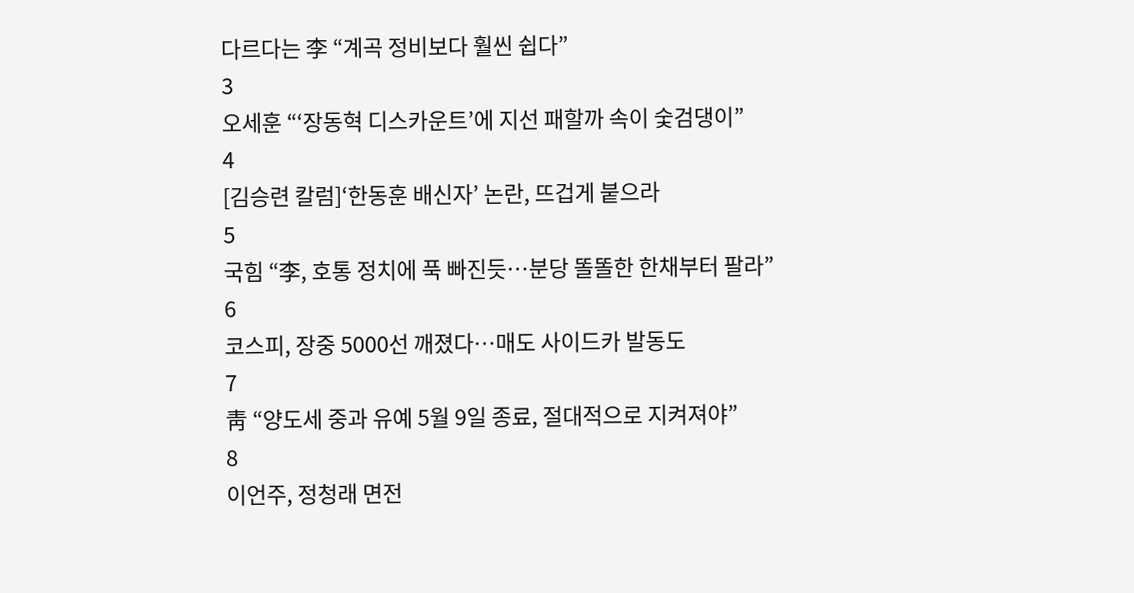다르다는 李 “계곡 정비보다 훨씬 쉽다”
3
오세훈 “‘장동혁 디스카운트’에 지선 패할까 속이 숯검댕이”
4
[김승련 칼럼]‘한동훈 배신자’ 논란, 뜨겁게 붙으라
5
국힘 “李, 호통 정치에 푹 빠진듯…분당 똘똘한 한채부터 팔라”
6
코스피, 장중 5000선 깨졌다…매도 사이드카 발동도
7
靑 “양도세 중과 유예 5월 9일 종료, 절대적으로 지켜져야”
8
이언주, 정청래 면전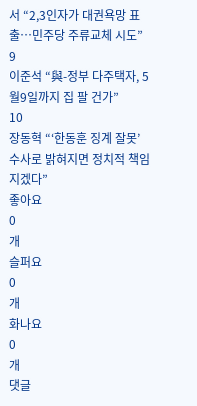서 “2,3인자가 대권욕망 표출…민주당 주류교체 시도”
9
이준석 “與-정부 다주택자, 5월9일까지 집 팔 건가”
10
장동혁 “‘한동훈 징계 잘못’ 수사로 밝혀지면 정치적 책임지겠다”
좋아요
0
개
슬퍼요
0
개
화나요
0
개
댓글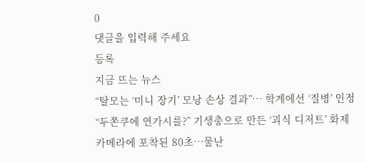0
댓글을 입력해 주세요
등록
지금 뜨는 뉴스
“탈모는 ‘미니 장기’ 모낭 손상 결과”… 학계에선 ‘질병’ 인정
“두쫀쿠에 연가시를?” 기생충으로 만든 ‘괴식 디저트’ 화제
카메라에 포착된 80초…물난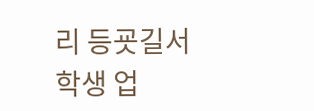리 등굣길서 학생 업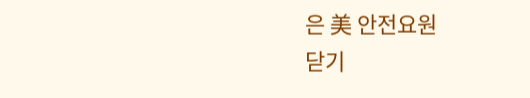은 美 안전요원
닫기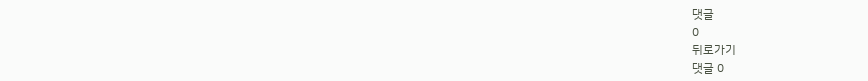댓글
0
뒤로가기
댓글 0